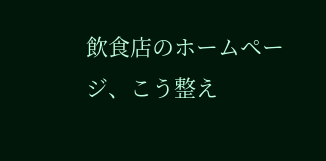飲食店のホームページ、こう整え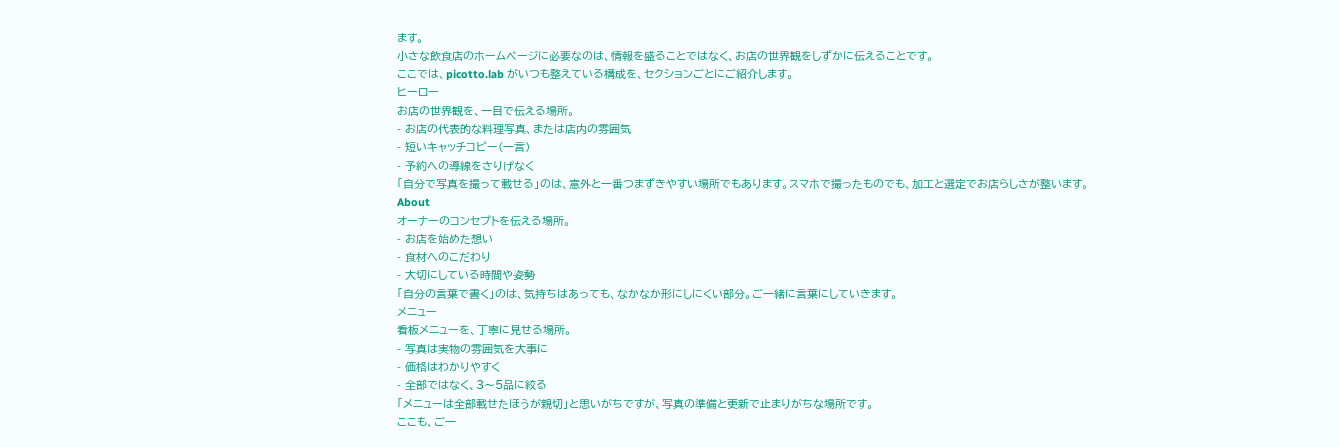ます。
小さな飲食店のホームページに必要なのは、情報を盛ることではなく、お店の世界観をしずかに伝えることです。
ここでは、picotto.lab がいつも整えている構成を、セクションごとにご紹介します。
ヒーロー
お店の世界観を、一目で伝える場所。
- お店の代表的な料理写真、または店内の雰囲気
- 短いキャッチコピー(一言)
- 予約への導線をさりげなく
「自分で写真を撮って載せる」のは、意外と一番つまずきやすい場所でもあります。スマホで撮ったものでも、加工と選定でお店らしさが整います。
About
オーナーのコンセプトを伝える場所。
- お店を始めた想い
- 食材へのこだわり
- 大切にしている時間や姿勢
「自分の言葉で書く」のは、気持ちはあっても、なかなか形にしにくい部分。ご一緒に言葉にしていきます。
メニュー
看板メニューを、丁寧に見せる場所。
- 写真は実物の雰囲気を大事に
- 価格はわかりやすく
- 全部ではなく、3〜5品に絞る
「メニューは全部載せたほうが親切」と思いがちですが、写真の準備と更新で止まりがちな場所です。
ここも、ご一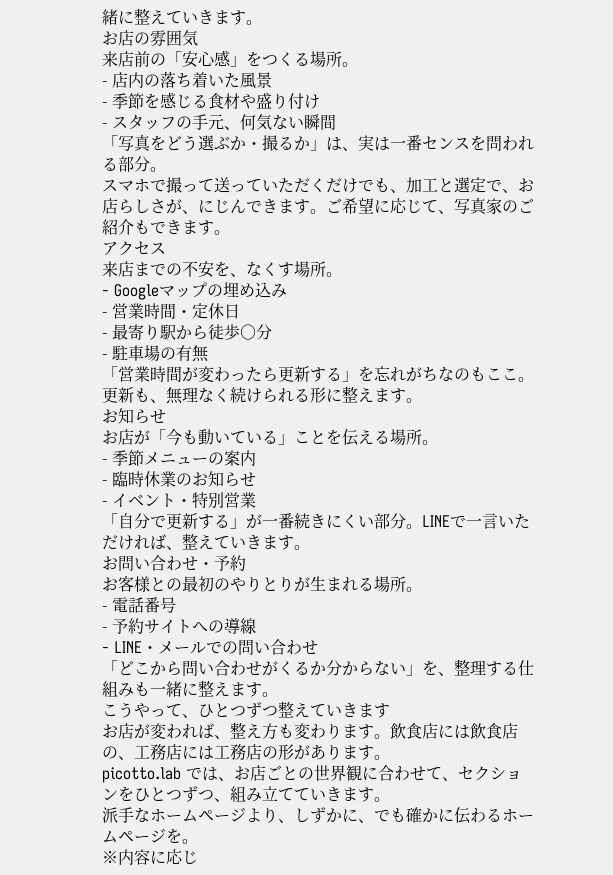緒に整えていきます。
お店の雰囲気
来店前の「安心感」をつくる場所。
- 店内の落ち着いた風景
- 季節を感じる食材や盛り付け
- スタッフの手元、何気ない瞬間
「写真をどう選ぶか・撮るか」は、実は一番センスを問われる部分。
スマホで撮って送っていただくだけでも、加工と選定で、お店らしさが、にじんできます。ご希望に応じて、写真家のご紹介もできます。
アクセス
来店までの不安を、なくす場所。
- Googleマップの埋め込み
- 営業時間・定休日
- 最寄り駅から徒歩○分
- 駐車場の有無
「営業時間が変わったら更新する」を忘れがちなのもここ。更新も、無理なく続けられる形に整えます。
お知らせ
お店が「今も動いている」ことを伝える場所。
- 季節メニューの案内
- 臨時休業のお知らせ
- イベント・特別営業
「自分で更新する」が一番続きにくい部分。LINEで一言いただければ、整えていきます。
お問い合わせ・予約
お客様との最初のやりとりが生まれる場所。
- 電話番号
- 予約サイトへの導線
- LINE・メールでの問い合わせ
「どこから問い合わせがくるか分からない」を、整理する仕組みも一緒に整えます。
こうやって、ひとつずつ整えていきます
お店が変われば、整え方も変わります。飲食店には飲食店の、工務店には工務店の形があります。
picotto.lab では、お店ごとの世界観に合わせて、セクションをひとつずつ、組み立てていきます。
派手なホームページより、しずかに、でも確かに伝わるホームページを。
※内容に応じ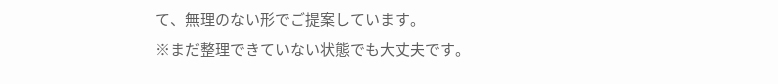て、無理のない形でご提案しています。
※まだ整理できていない状態でも大丈夫です。